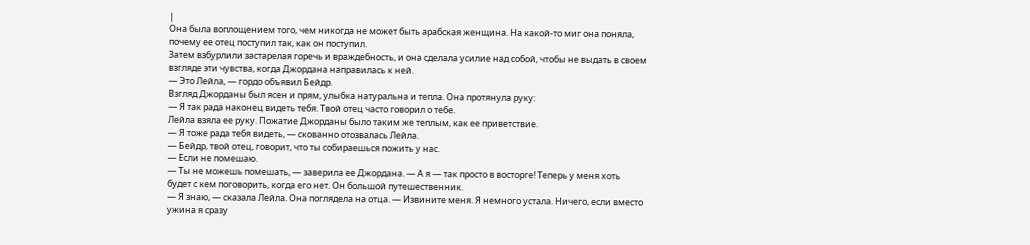|
Она была воплощением того, чем никогда не может быть арабская женщина. На какой-то миг она поняла, почему ее отец поступил так, как он поступил.
Затем взбурлили застарелая горечь и враждебность, и она сделала усилие над собой, чтобы не выдать в своем взгляде эти чувства, когда Джордана направилась к ней.
— Это Лейла, — гордо объявил Бейдр.
Взгляд Джорданы был ясен и прям, улыбка натуральна и тепла. Она протянула руку:
— Я так рада наконец видеть тебя. Твой отец часто говорил о тебе.
Лейла взяла ее руку. Пожатие Джорданы было таким же теплым, как ее приветствие.
— Я тоже рада тебя видеть, — скованно отозвалась Лейла.
— Бейдр, твой отец, говорит, что ты собираешься пожить у нас.
— Если не помешаю.
— Ты не можешь помешать, — заверила ее Джордана. — А я — так просто в восторге! Теперь у меня хоть будет с кем поговорить, когда его нет. Он большой путешественник.
— Я знаю, — сказала Лейла. Она поглядела на отца. — Извините меня. Я немного устала. Ничего, если вместо ужина я сразу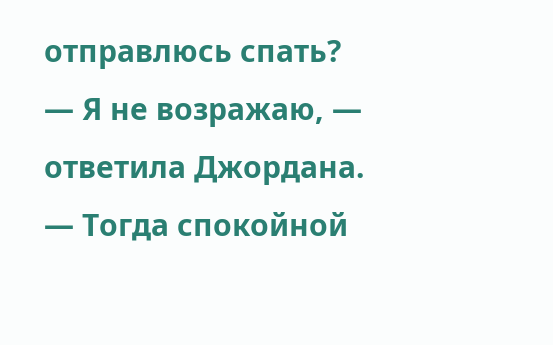отправлюсь спать?
— Я не возражаю, — ответила Джордана.
— Тогда спокойной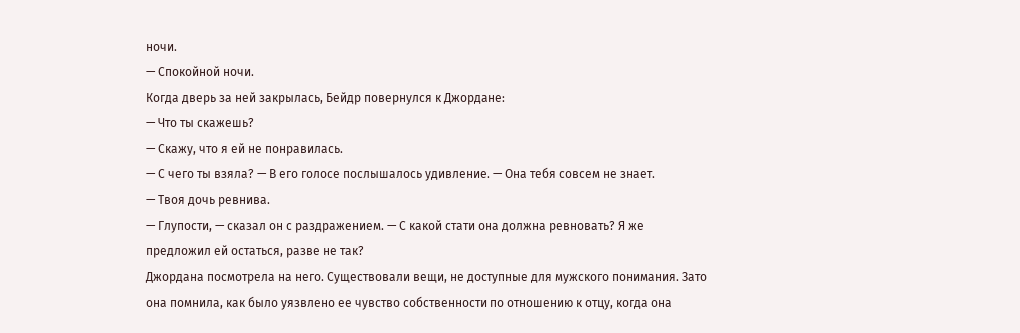ночи.
— Спокойной ночи.
Когда дверь за ней закрылась, Бейдр повернулся к Джордане:
— Что ты скажешь?
— Скажу, что я ей не понравилась.
— С чего ты взяла? — В его голосе послышалось удивление. — Она тебя совсем не знает.
— Твоя дочь ревнива.
— Глупости, — сказал он с раздражением. — С какой стати она должна ревновать? Я же предложил ей остаться, разве не так?
Джордана посмотрела на него. Существовали вещи, не доступные для мужского понимания. Зато она помнила, как было уязвлено ее чувство собственности по отношению к отцу, когда она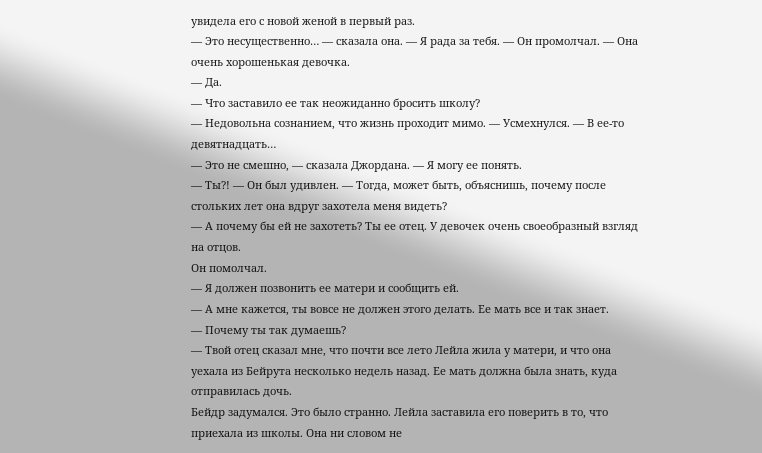увидела его с новой женой в первый раз.
— Это несущественно… — сказала она. — Я рада за тебя. — Он промолчал. — Она очень хорошенькая девочка.
— Да.
— Что заставило ее так неожиданно бросить школу?
— Недовольна сознанием, что жизнь проходит мимо. — Усмехнулся. — В ее-то девятнадцать…
— Это не смешно, — сказала Джордана. — Я могу ее понять.
— Ты?! — Он был удивлен. — Тогда, может быть, объяснишь, почему после стольких лет она вдруг захотела меня видеть?
— А почему бы ей не захотеть? Ты ее отец. У девочек очень своеобразный взгляд на отцов.
Он помолчал.
— Я должен позвонить ее матери и сообщить ей.
— А мне кажется, ты вовсе не должен этого делать. Ее мать все и так знает.
— Почему ты так думаешь?
— Твой отец сказал мне, что почти все лето Лейла жила у матери, и что она уехала из Бейрута несколько недель назад. Ее мать должна была знать, куда отправилась дочь.
Бейдр задумался. Это было странно. Лейла заставила его поверить в то, что приехала из школы. Она ни словом не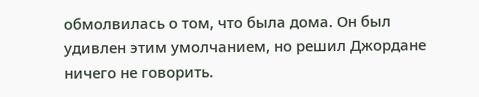обмолвилась о том, что была дома. Он был удивлен этим умолчанием, но решил Джордане ничего не говорить.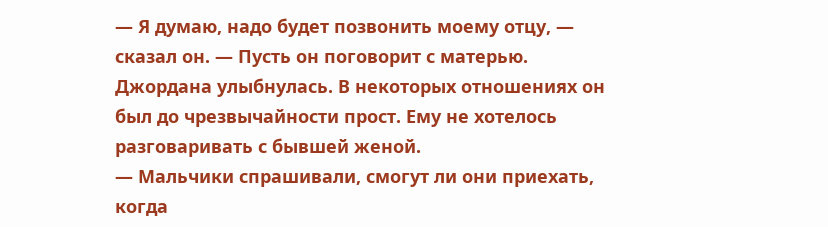— Я думаю, надо будет позвонить моему отцу, — сказал он. — Пусть он поговорит с матерью.
Джордана улыбнулась. В некоторых отношениях он был до чрезвычайности прост. Ему не хотелось разговаривать с бывшей женой.
— Мальчики спрашивали, смогут ли они приехать, когда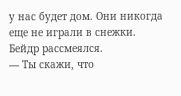у нас будет дом. Они никогда еще не играли в снежки.
Бейдр рассмеялся.
— Ты скажи, что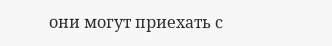они могут приехать с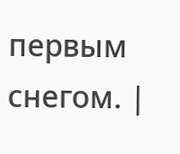первым снегом. |